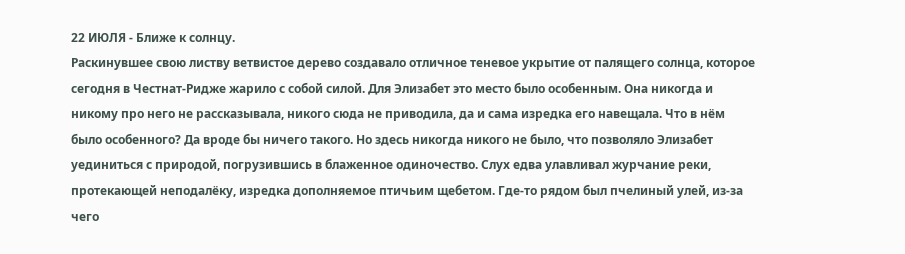22 ИЮЛЯ - Ближе к солнцу.
Раскинувшее свою листву ветвистое дерево создавало отличное теневое укрытие от палящего солнца, которое сегодня в Честнат-Ридже жарило с собой силой. Для Элизабет это место было особенным. Она никогда и никому про него не рассказывала, никого сюда не приводила, да и сама изредка его навещала. Что в нём было особенного? Да вроде бы ничего такого. Но здесь никогда никого не было, что позволяло Элизабет уединиться с природой, погрузившись в блаженное одиночество. Слух едва улавливал журчание реки, протекающей неподалёку, изредка дополняемое птичьим щебетом. Где-то рядом был пчелиный улей, из-за чего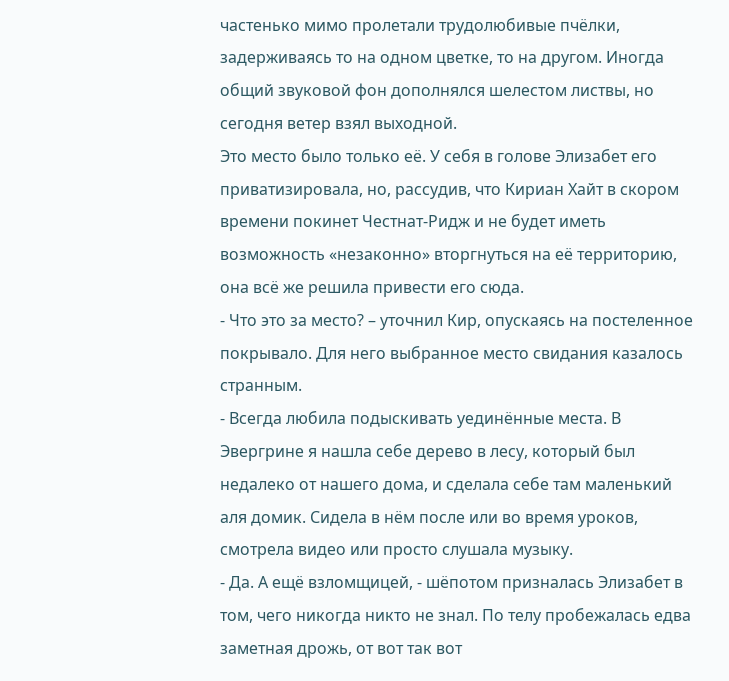частенько мимо пролетали трудолюбивые пчёлки, задерживаясь то на одном цветке, то на другом. Иногда общий звуковой фон дополнялся шелестом листвы, но сегодня ветер взял выходной.
Это место было только её. У себя в голове Элизабет его приватизировала, но, рассудив, что Кириан Хайт в скором времени покинет Честнат-Ридж и не будет иметь возможность «незаконно» вторгнуться на её территорию, она всё же решила привести его сюда.
- Что это за место? – уточнил Кир, опускаясь на постеленное покрывало. Для него выбранное место свидания казалось странным.
- Всегда любила подыскивать уединённые места. В Эвергрине я нашла себе дерево в лесу, который был недалеко от нашего дома, и сделала себе там маленький аля домик. Сидела в нём после или во время уроков, смотрела видео или просто слушала музыку.
- Да. А ещё взломщицей, - шёпотом призналась Элизабет в том, чего никогда никто не знал. По телу пробежалась едва заметная дрожь, от вот так вот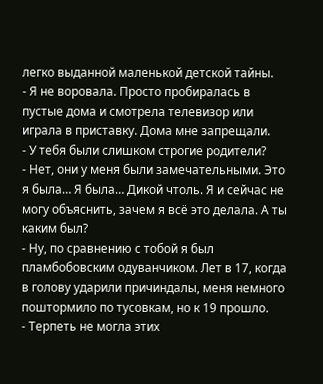легко выданной маленькой детской тайны.
- Я не воровала. Просто пробиралась в пустые дома и смотрела телевизор или играла в приставку. Дома мне запрещали.
- У тебя были слишком строгие родители?
- Нет, они у меня были замечательными. Это я была… Я была… Дикой чтоль. Я и сейчас не могу объяснить, зачем я всё это делала. А ты каким был?
- Ну, по сравнению с тобой я был пламбобовским одуванчиком. Лет в 17, когда в голову ударили причиндалы, меня немного поштормило по тусовкам, но к 19 прошло.
- Терпеть не могла этих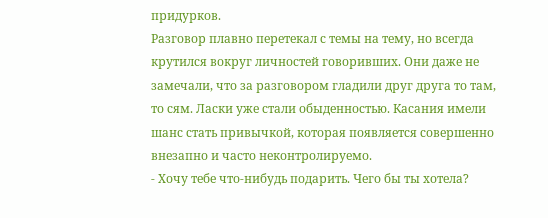придурков.
Разговор плавно перетекал с темы на тему, но всегда крутился вокруг личностей говоривших. Они даже не замечали, что за разговором гладили друг друга то там, то сям. Ласки уже стали обыденностью. Касания имели шанс стать привычкой, которая появляется совершенно внезапно и часто неконтролируемо.
- Хочу тебе что-нибудь подарить. Чего бы ты хотела?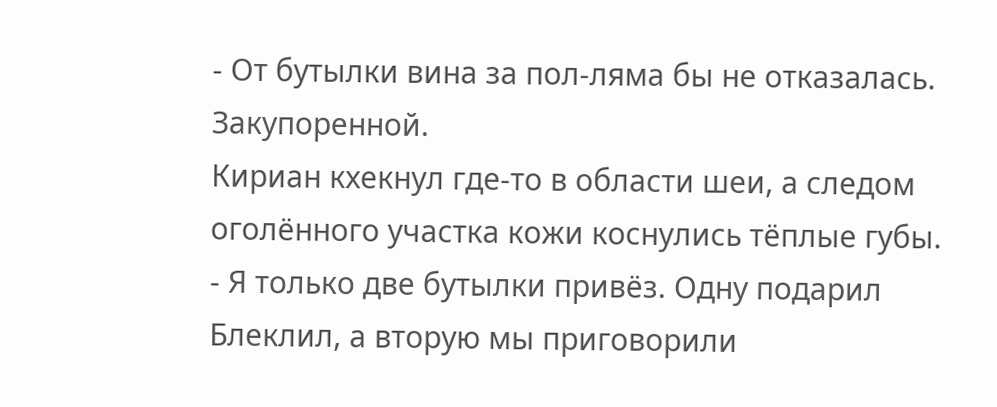- От бутылки вина за пол-ляма бы не отказалась. Закупоренной.
Кириан кхекнул где-то в области шеи, а следом оголённого участка кожи коснулись тёплые губы.
- Я только две бутылки привёз. Одну подарил Блеклил, а вторую мы приговорили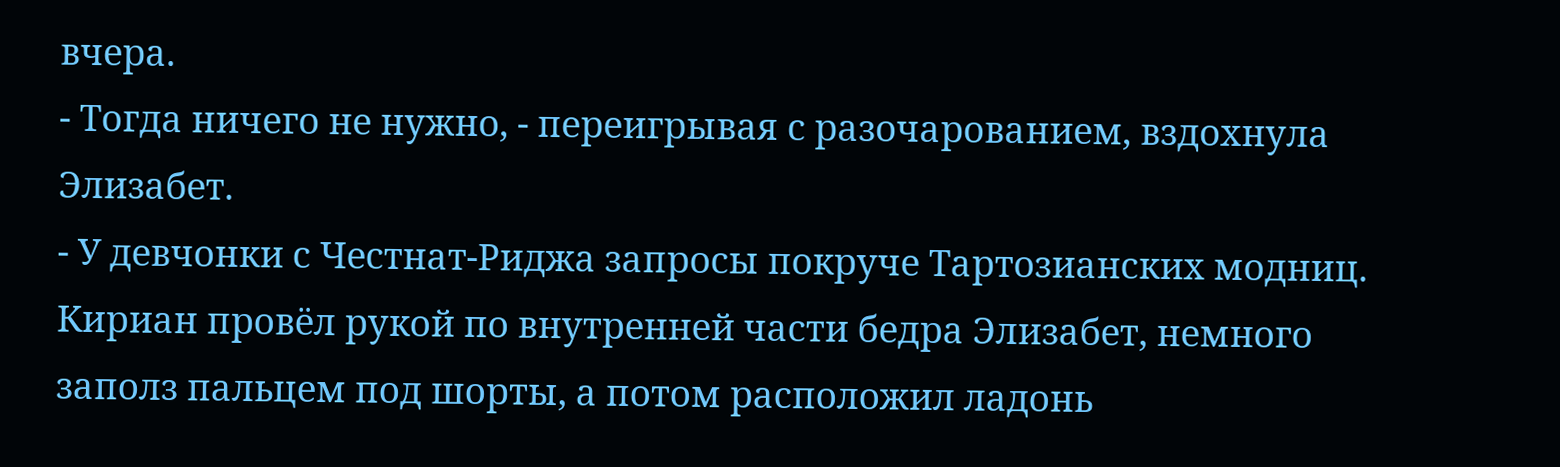вчера.
- Тогда ничего не нужно, - переигрывая с разочарованием, вздохнула Элизабет.
- У девчонки с Честнат-Риджа запросы покруче Тартозианских модниц.
Кириан провёл рукой по внутренней части бедра Элизабет, немного заполз пальцем под шорты, а потом расположил ладонь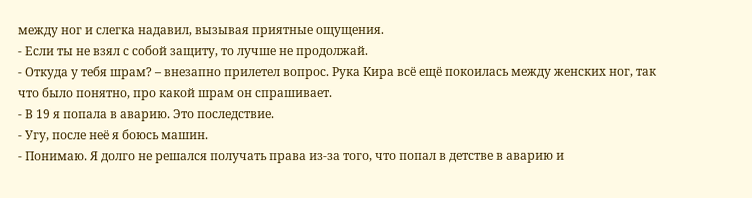между ног и слегка надавил, вызывая приятные ощущения.
- Если ты не взял с собой защиту, то лучше не продолжай.
- Откуда у тебя шрам? – внезапно прилетел вопрос. Рука Кира всё ещё покоилась между женских ног, так что было понятно, про какой шрам он спрашивает.
- В 19 я попала в аварию. Это последствие.
- Угу, после неё я боюсь машин.
- Понимаю. Я долго не решался получать права из-за того, что попал в детстве в аварию и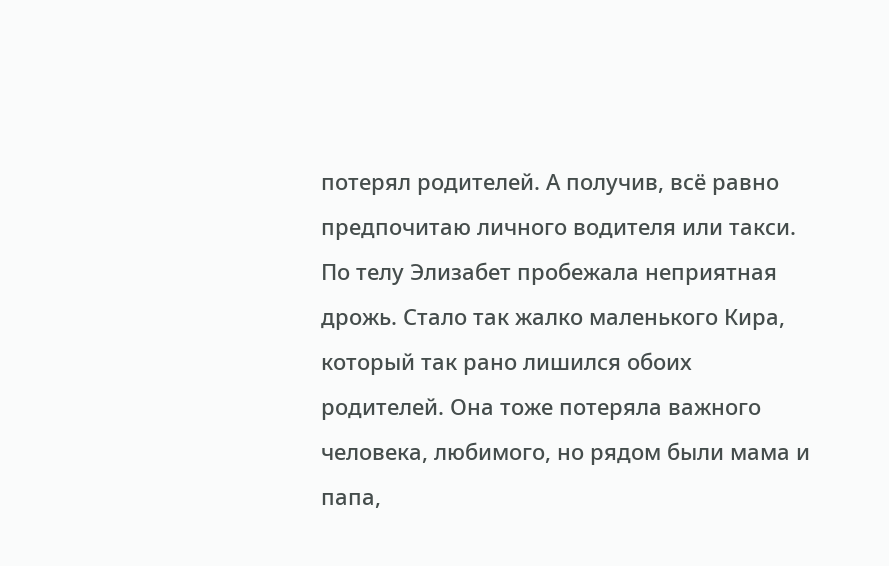потерял родителей. А получив, всё равно предпочитаю личного водителя или такси.
По телу Элизабет пробежала неприятная дрожь. Стало так жалко маленького Кира, который так рано лишился обоих родителей. Она тоже потеряла важного человека, любимого, но рядом были мама и папа,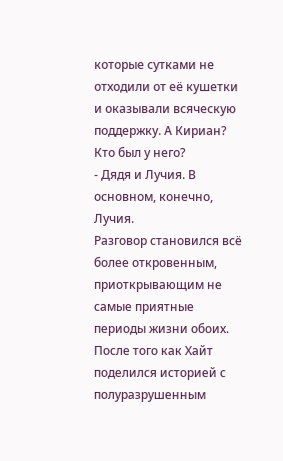которые сутками не отходили от её кушетки и оказывали всяческую поддержку. А Кириан? Кто был у него?
- Дядя и Лучия. В основном, конечно, Лучия.
Разговор становился всё более откровенным, приоткрывающим не самые приятные периоды жизни обоих. После того как Хайт поделился историей с полуразрушенным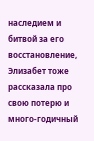наследием и битвой за его восстановление, Элизабет тоже рассказала про свою потерю и много-годичный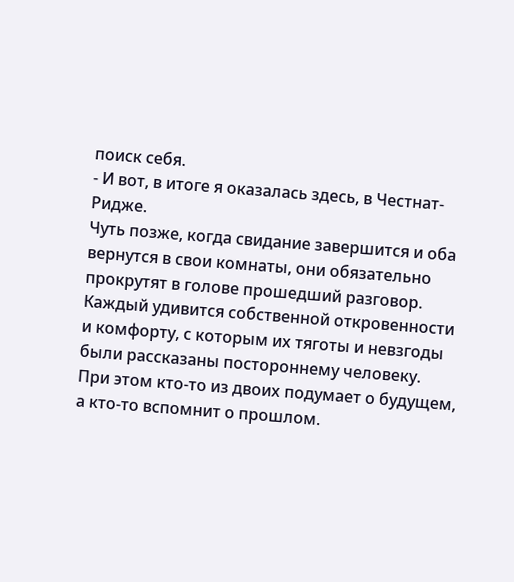поиск себя.
- И вот, в итоге я оказалась здесь, в Честнат-Ридже.
Чуть позже, когда свидание завершится и оба вернутся в свои комнаты, они обязательно прокрутят в голове прошедший разговор. Каждый удивится собственной откровенности и комфорту, с которым их тяготы и невзгоды были рассказаны постороннему человеку.
При этом кто-то из двоих подумает о будущем, а кто-то вспомнит о прошлом.